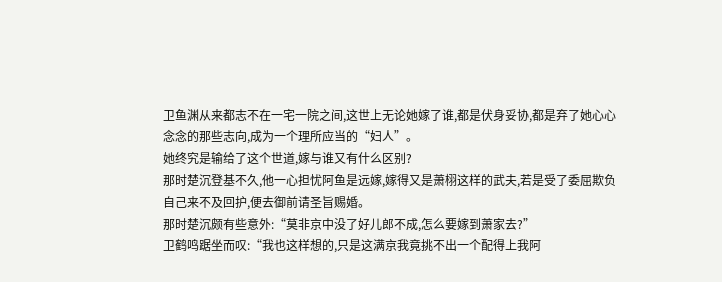卫鱼渊从来都志不在一宅一院之间,这世上无论她嫁了谁,都是伏身妥协,都是弃了她心心念念的那些志向,成为一个理所应当的“妇人”。
她终究是输给了这个世道,嫁与谁又有什么区别?
那时楚沉登基不久,他一心担忧阿鱼是远嫁,嫁得又是萧栩这样的武夫,若是受了委屈欺负自己来不及回护,便去御前请圣旨赐婚。
那时楚沉颇有些意外:“莫非京中没了好儿郎不成,怎么要嫁到萧家去?”
卫鹤鸣踞坐而叹:“我也这样想的,只是这满京我竟挑不出一个配得上我阿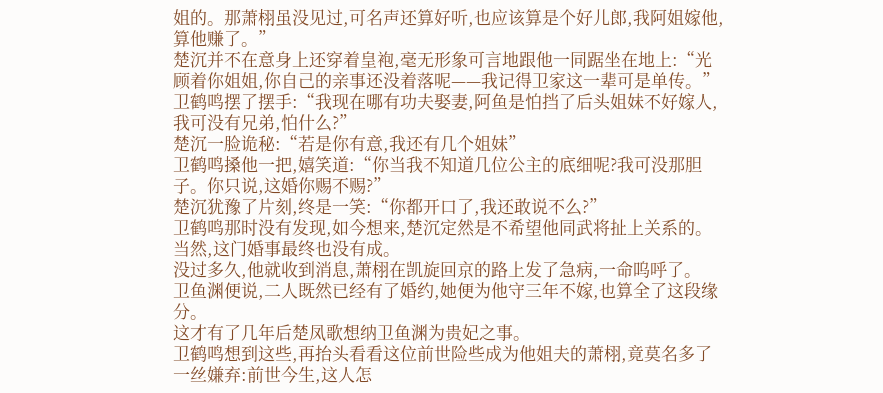姐的。那萧栩虽没见过,可名声还算好听,也应该算是个好儿郎,我阿姐嫁他,算他赚了。”
楚沉并不在意身上还穿着皇袍,毫无形象可言地跟他一同踞坐在地上:“光顾着你姐姐,你自己的亲事还没着落呢——我记得卫家这一辈可是单传。”
卫鹤鸣摆了摆手:“我现在哪有功夫娶妻,阿鱼是怕挡了后头姐妹不好嫁人,我可没有兄弟,怕什么?”
楚沉一脸诡秘:“若是你有意,我还有几个姐妹”
卫鹤鸣搡他一把,嬉笑道:“你当我不知道几位公主的底细呢?我可没那胆子。你只说,这婚你赐不赐?”
楚沉犹豫了片刻,终是一笑:“你都开口了,我还敢说不么?”
卫鹤鸣那时没有发现,如今想来,楚沉定然是不希望他同武将扯上关系的。
当然,这门婚事最终也没有成。
没过多久,他就收到消息,萧栩在凯旋回京的路上发了急病,一命呜呼了。
卫鱼渊便说,二人既然已经有了婚约,她便为他守三年不嫁,也算全了这段缘分。
这才有了几年后楚凤歌想纳卫鱼渊为贵妃之事。
卫鹤鸣想到这些,再抬头看看这位前世险些成为他姐夫的萧栩,竟莫名多了一丝嫌弃:前世今生,这人怎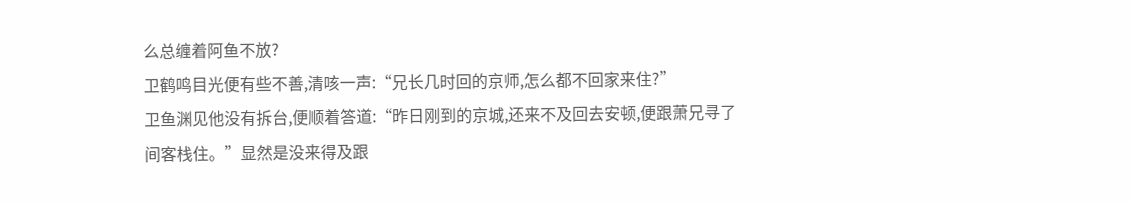么总缠着阿鱼不放?
卫鹤鸣目光便有些不善,清咳一声:“兄长几时回的京师,怎么都不回家来住?”
卫鱼渊见他没有拆台,便顺着答道:“昨日刚到的京城,还来不及回去安顿,便跟萧兄寻了间客栈住。”显然是没来得及跟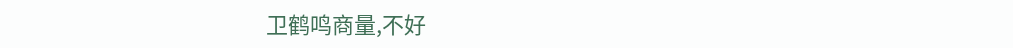卫鹤鸣商量,不好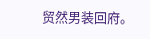贸然男装回府。